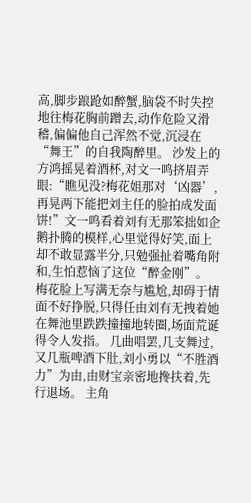高,脚步踉跄如醉蟹,脑袋不时失控地往梅花胸前蹭去,动作危险又滑稽,偏偏他自己浑然不觉,沉浸在“舞王”的自我陶醉里。 沙发上的方鸿摇晃着酒杯,对文一鸣挤眉弄眼:“瞧见没?梅花姐那对‘凶器’,再晃两下能把刘主任的脸拍成发面饼!”文一鸣看着刘有无那笨拙如企鹅扑腾的模样,心里觉得好笑,面上却不敢显露半分,只勉强扯着嘴角附和,生怕惹恼了这位“醉金刚”。 梅花脸上写满无奈与尴尬,却碍于情面不好挣脱,只得任由刘有无拽着她在舞池里跌跌撞撞地转圈,场面荒诞得令人发指。 几曲唱罢,几支舞过,又几瓶啤酒下肚,刘小勇以“不胜酒力”为由,由财宝亲密地搀扶着,先行退场。 主角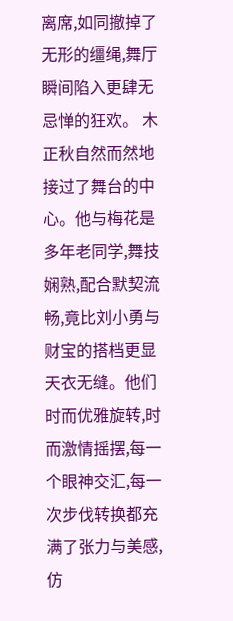离席,如同撤掉了无形的缰绳,舞厅瞬间陷入更肆无忌惮的狂欢。 木正秋自然而然地接过了舞台的中心。他与梅花是多年老同学,舞技娴熟,配合默契流畅,竟比刘小勇与财宝的搭档更显天衣无缝。他们时而优雅旋转,时而激情摇摆,每一个眼神交汇,每一次步伐转换都充满了张力与美感,仿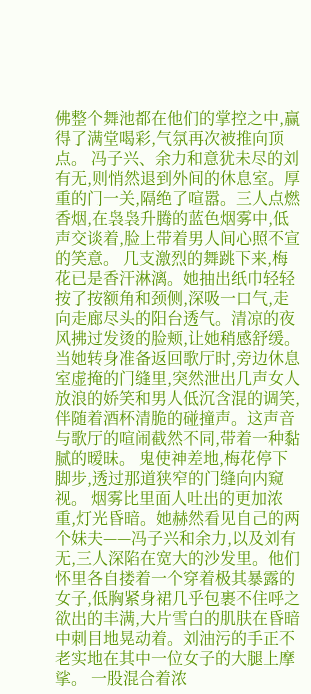佛整个舞池都在他们的掌控之中,赢得了满堂喝彩,气氛再次被推向顶点。 冯子兴、余力和意犹未尽的刘有无,则悄然退到外间的休息室。厚重的门一关,隔绝了喧嚣。三人点燃香烟,在袅袅升腾的蓝色烟雾中,低声交谈着,脸上带着男人间心照不宣的笑意。 几支激烈的舞跳下来,梅花已是香汗淋漓。她抽出纸巾轻轻按了按额角和颈侧,深吸一口气,走向走廊尽头的阳台透气。清凉的夜风拂过发烫的脸颊,让她稍感舒缓。 当她转身准备返回歌厅时,旁边休息室虚掩的门缝里,突然泄出几声女人放浪的娇笑和男人低沉含混的调笑,伴随着酒杯清脆的碰撞声。这声音与歌厅的喧闹截然不同,带着一种黏腻的暧昧。 鬼使神差地,梅花停下脚步,透过那道狭窄的门缝向内窥视。 烟雾比里面人吐出的更加浓重,灯光昏暗。她赫然看见自己的两个妹夫——冯子兴和余力,以及刘有无,三人深陷在宽大的沙发里。他们怀里各自搂着一个穿着极其暴露的女子,低胸紧身裙几乎包裹不住呼之欲出的丰满,大片雪白的肌肤在昏暗中刺目地晃动着。刘油污的手正不老实地在其中一位女子的大腿上摩挲。 一股混合着浓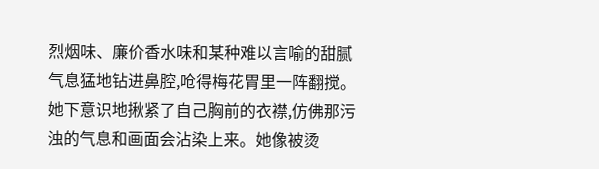烈烟味、廉价香水味和某种难以言喻的甜腻气息猛地钻进鼻腔,呛得梅花胃里一阵翻搅。 她下意识地揪紧了自己胸前的衣襟,仿佛那污浊的气息和画面会沾染上来。她像被烫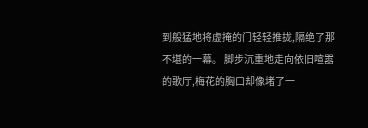到般猛地将虚掩的门轻轻推拢,隔绝了那不堪的一幕。 脚步沉重地走向依旧喧嚣的歌厅,梅花的胸口却像堵了一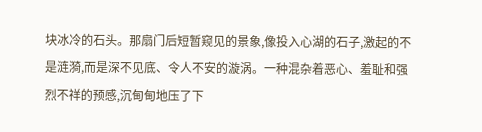块冰冷的石头。那扇门后短暂窥见的景象,像投入心湖的石子,激起的不是涟漪,而是深不见底、令人不安的漩涡。一种混杂着恶心、羞耻和强烈不祥的预感,沉甸甸地压了下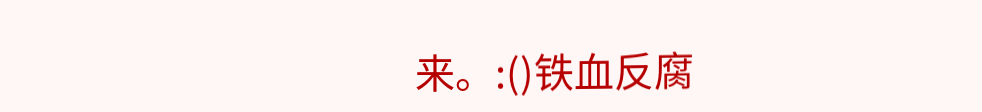来。:()铁血反腐